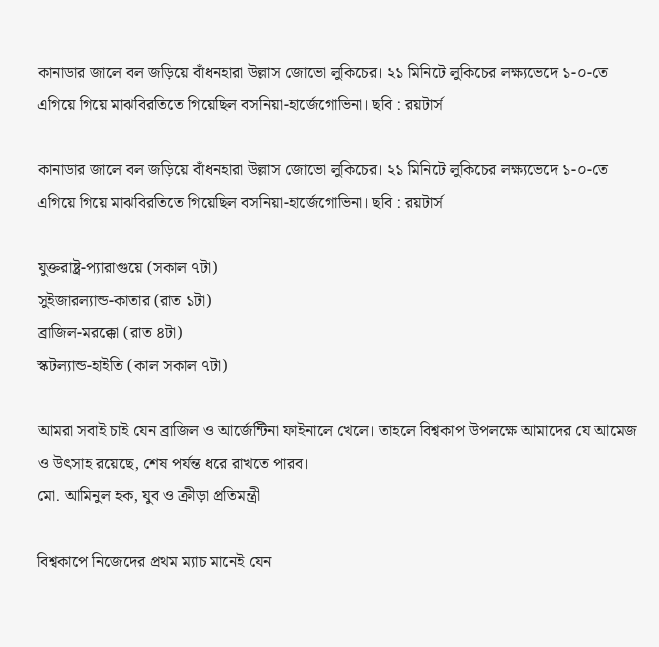কানাডার জালে বল জড়িয়ে বাঁধনহারা উল্লাস জোভো লুকিচের। ২১ মিনিটে লুকিচের লক্ষ্যভেদে ১-০-তে এগিয়ে গিয়ে মাঝবিরতিতে গিয়েছিল বসনিয়া-হার্জেগোভিনা। ছবি : রয়টার্স

কানাডার জালে বল জড়িয়ে বাঁধনহারা উল্লাস জোভো লুকিচের। ২১ মিনিটে লুকিচের লক্ষ্যভেদে ১-০-তে এগিয়ে গিয়ে মাঝবিরতিতে গিয়েছিল বসনিয়া-হার্জেগোভিনা। ছবি : রয়টার্স

যুক্তরাষ্ট্র-প্যারাগুয়ে (সকাল ৭টা)
সুইজারল্যান্ড-কাতার (রাত ১টা)
ব্রাজিল-মরক্কো (রাত ৪টা)
স্কটল্যান্ড-হাইতি (কাল সকাল ৭টা)

আমরা সবাই চাই যেন ব্রাজিল ও আর্জেন্টিনা ফাইনালে খেলে। তাহলে বিশ্বকাপ উপলক্ষে আমাদের যে আমেজ ও উৎসাহ রয়েছে, শেষ পর্যন্ত ধরে রাখতে পারব।
মো. আমিনুল হক, যুব ও ক্রীড়া প্রতিমন্ত্রী

বিশ্বকাপে নিজেদের প্রথম ম্যাচ মানেই যেন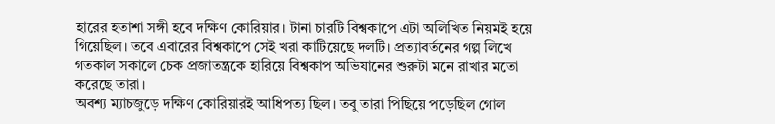হারের হতাশা সঙ্গী হবে দক্ষিণ কোরিয়ার। টানা চারটি বিশ্বকাপে এটা অলিখিত নিয়মই হয়ে গিয়েছিল। তবে এবারের বিশ্বকাপে সেই খরা কাটিয়েছে দলটি। প্রত্যাবর্তনের গল্প লিখে গতকাল সকালে চেক প্রজাতন্ত্রকে হারিয়ে বিশ্বকাপ অভিযানের শুরুটা মনে রাখার মতো করেছে তারা।
অবশ্য ম্যাচজুড়ে দক্ষিণ কোরিয়ারই আধিপত্য ছিল। তবু তারা পিছিয়ে পড়েছিল গোল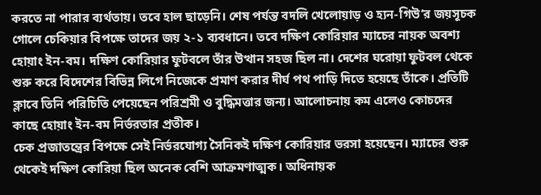করতে না পারার ব্যর্থতায়। তবে হাল ছাড়েনি। শেষ পর্যন্ত বদলি খেলোয়াড় ও হ্যন-গিউ’র জয়সূচক গোলে চেকিয়ার বিপক্ষে তাদের জয় ২-১ ব্যবধানে। তবে দক্ষিণ কোরিয়ার ম্যাচের নায়ক অবশ্য হোয়াং ইন-বম। দক্ষিণ কোরিয়ার ফুটবলে তাঁর উত্থান সহজ ছিল না। দেশের ঘরোয়া ফুটবল থেকে শুরু করে বিদেশের বিভিন্ন লিগে নিজেকে প্রমাণ করার দীর্ঘ পথ পাড়ি দিতে হয়েছে তাঁকে। প্রতিটি ক্লাবে তিনি পরিচিতি পেয়েছেন পরিশ্রমী ও বুদ্ধিমত্তার জন্য। আলোচনায় কম এলেও কোচদের কাছে হোয়াং ইন-বম নির্ভরতার প্রতীক।
চেক প্রজাতন্ত্রের বিপক্ষে সেই নির্ভরযোগ্য সৈনিকই দক্ষিণ কোরিয়ার ভরসা হয়েছেন। ম্যাচের শুরু থেকেই দক্ষিণ কোরিয়া ছিল অনেক বেশি আক্রমণাত্মক। অধিনায়ক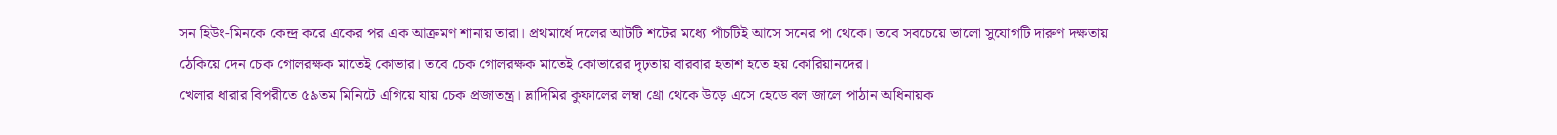সন হিউং-মিনকে কেন্দ্র করে একের পর এক আক্রমণ শানায় তারা। প্রথমার্ধে দলের আটটি শটের মধ্যে পাঁচটিই আসে সনের পা থেকে। তবে সবচেয়ে ভালো সুযোগটি দারুণ দক্ষতায় ঠেকিয়ে দেন চেক গোলরক্ষক মাতেই কোভার। তবে চেক গোলরক্ষক মাতেই কোভারের দৃঢ়তায় বারবার হতাশ হতে হয় কোরিয়ানদের।
খেলার ধারার বিপরীতে ৫৯তম মিনিটে এগিয়ে যায় চেক প্রজাতন্ত্র। ভ্লাদিমির কুফালের লম্বা থ্রো থেকে উড়ে এসে হেডে বল জালে পাঠান অধিনায়ক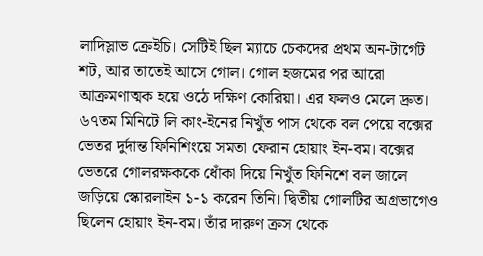লাদিস্লাভ ক্রেইচি। সেটিই ছিল ম্যাচে চেকদের প্রথম অন-টার্গেট শট, আর তাতেই আসে গোল। গোল হজমের পর আরো আক্রমণাত্মক হয়ে ওঠে দক্ষিণ কোরিয়া। এর ফলও মেলে দ্রুত। ৬৭তম মিনিটে লি কাং-ইনের নিখুঁত পাস থেকে বল পেয়ে বক্সের ভেতর দুর্দান্ত ফিনিশিংয়ে সমতা ফেরান হোয়াং ইন-বম। বক্সের ভেতরে গোলরক্ষককে ধোঁকা দিয়ে নিখুঁত ফিনিশে বল জালে জড়িয়ে স্কোরলাইন ১-১ করেন তিনি। দ্বিতীয় গোলটির অগ্রভাগেও ছিলেন হোয়াং ইন-বম। তাঁর দারুণ ক্রস থেকে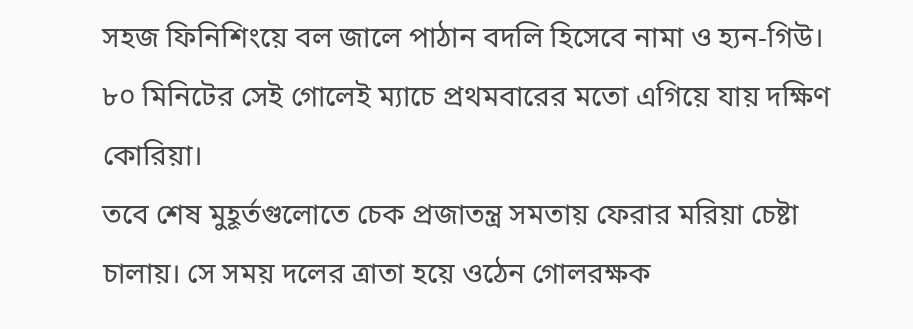সহজ ফিনিশিংয়ে বল জালে পাঠান বদলি হিসেবে নামা ও হ্যন-গিউ। ৮০ মিনিটের সেই গোলেই ম্যাচে প্রথমবারের মতো এগিয়ে যায় দক্ষিণ কোরিয়া।
তবে শেষ মুহূর্তগুলোতে চেক প্রজাতন্ত্র সমতায় ফেরার মরিয়া চেষ্টা চালায়। সে সময় দলের ত্রাতা হয়ে ওঠেন গোলরক্ষক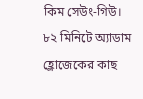কিম সেউং-গিউ। ৮২ মিনিটে অ্যাডাম হ্লোজেকের কাছ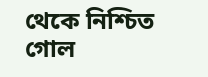থেকে নিশ্চিত গোল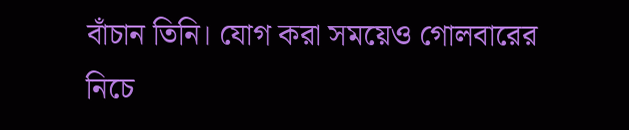বাঁচান তিনি। যোগ করা সময়েও গোলবারের নিচে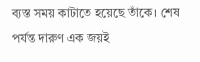ব্যস্ত সময় কাটাতে হয়েছে তাঁকে। শেষ পর্যন্ত দারুণ এক জয়ই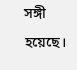সঙ্গী হয়েছে।